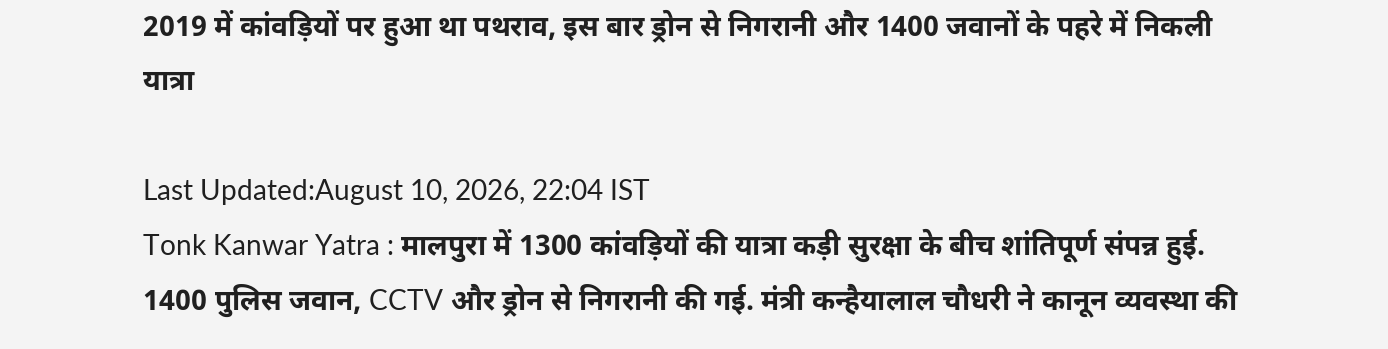2019 में कांवड़ियों पर हुआ था पथराव, इस बार ड्रोन से निगरानी और 1400 जवानों के पहरे में निकली यात्रा

Last Updated:August 10, 2026, 22:04 IST
Tonk Kanwar Yatra : मालपुरा में 1300 कांवड़ियों की यात्रा कड़ी सुरक्षा के बीच शांतिपूर्ण संपन्न हुई. 1400 पुलिस जवान, CCTV और ड्रोन से निगरानी की गई. मंत्री कन्हैयालाल चौधरी ने कानून व्यवस्था की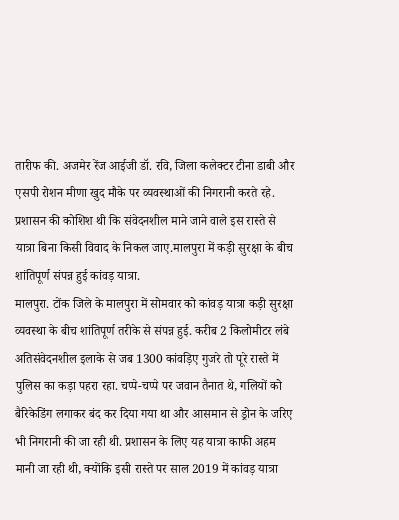तारीफ की. अजमेर रेंज आईजी डॉ. रवि, जिला कलेक्टर टीना डाबी और एसपी रोशन मीणा खुद मौके पर व्यवस्थाओं की निगरानी करते रहे. प्रशासन की कोशिश थी कि संवेदनशील माने जाने वाले इस रास्ते से यात्रा बिना किसी विवाद के निकल जाए.मालपुरा में कड़ी सुरक्षा के बीच शांतिपूर्ण संपन्न हुई कांवड़ यात्रा.
मालपुरा. टोंक जिले के मालपुरा में सोमवार को कांवड़ यात्रा कड़ी सुरक्षा व्यवस्था के बीच शांतिपूर्ण तरीके से संपन्न हुई. करीब 2 किलोमीटर लंबे अतिसंवेदनशील इलाके से जब 1300 कांवड़िए गुजरे तो पूरे रास्ते में पुलिस का कड़ा पहरा रहा. चप्पे-चप्पे पर जवान तैनात थे, गलियों को बैरिकेडिंग लगाकर बंद कर दिया गया था और आसमान से ड्रोन के जरिए भी निगरानी की जा रही थी. प्रशासन के लिए यह यात्रा काफी अहम मानी जा रही थी, क्योंकि इसी रास्ते पर साल 2019 में कांवड़ यात्रा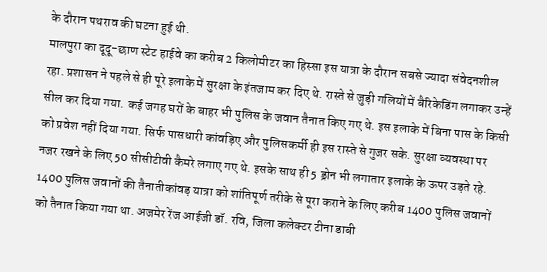के दौरान पथराव की घटना हुई थी.
मालपुरा का दूदू-छाण स्टेट हाईवे का करीब 2 किलोमीटर का हिस्सा इस यात्रा के दौरान सबसे ज्यादा संवेदनशील रहा. प्रशासन ने पहले से ही पूरे इलाके में सुरक्षा के इंतजाम कर दिए थे. रास्ते से जुड़ी गलियों में बैरिकेडिंग लगाकर उन्हें सील कर दिया गया. कई जगह घरों के बाहर भी पुलिस के जवान तैनात किए गए थे. इस इलाके में बिना पास के किसी को प्रवेश नहीं दिया गया. सिर्फ पासधारी कांवड़िए और पुलिसकर्मी ही इस रास्ते से गुजर सके. सुरक्षा व्यवस्था पर नजर रखने के लिए 50 सीसीटीवी कैमरे लगाए गए थे. इसके साथ ही 5 ड्रोन भी लगातार इलाके के ऊपर उड़ते रहे.
1400 पुलिस जवानों की तैनातीकांवड़ यात्रा को शांतिपूर्ण तरीके से पूरा कराने के लिए करीब 1400 पुलिस जवानों को तैनात किया गया था. अजमेर रेंज आईजी डॉ. रवि, जिला कलेक्टर टीना डाबी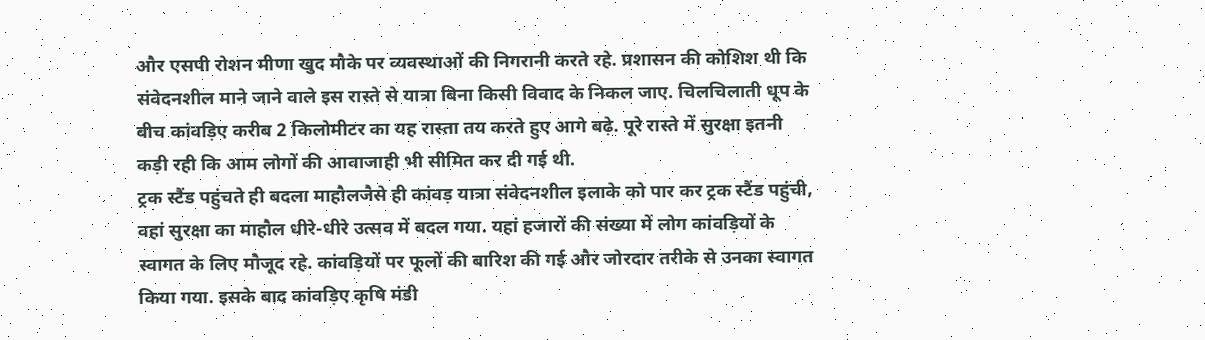और एसपी रोशन मीणा खुद मौके पर व्यवस्थाओं की निगरानी करते रहे. प्रशासन की कोशिश थी कि संवेदनशील माने जाने वाले इस रास्ते से यात्रा बिना किसी विवाद के निकल जाए. चिलचिलाती धूप के बीच कांवड़िए करीब 2 किलोमीटर का यह रास्ता तय करते हुए आगे बढ़े. पूरे रास्ते में सुरक्षा इतनी कड़ी रही कि आम लोगों की आवाजाही भी सीमित कर दी गई थी.
ट्रक स्टैंड पहुंचते ही बदला माहौलजैसे ही कांवड़ यात्रा संवेदनशील इलाके को पार कर ट्रक स्टैंड पहुंची, वहां सुरक्षा का माहौल धीरे-धीरे उत्सव में बदल गया. यहां हजारों की संख्या में लोग कांवड़ियों के स्वागत के लिए मौजूद रहे. कांवड़ियों पर फूलों की बारिश की गई और जोरदार तरीके से उनका स्वागत किया गया. इसके बाद कांवड़िए कृषि मंडी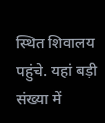स्थित शिवालय पहुंचे. यहां बड़ी संख्या में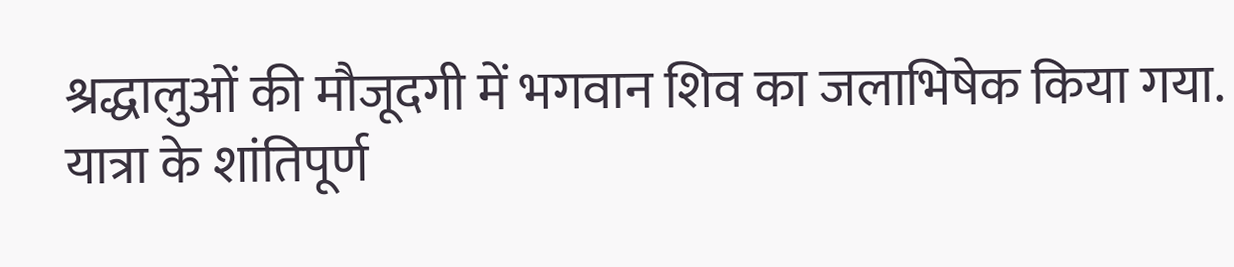श्रद्धालुओं की मौजूदगी में भगवान शिव का जलाभिषेक किया गया. यात्रा के शांतिपूर्ण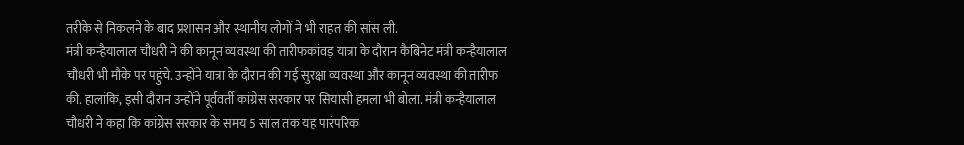तरीके से निकलने के बाद प्रशासन और स्थानीय लोगों ने भी राहत की सांस ली.
मंत्री कन्हैयालाल चौधरी ने की कानून व्यवस्था की तारीफकांवड़ यात्रा के दौरान कैबिनेट मंत्री कन्हैयालाल चौधरी भी मौके पर पहुंचे. उन्होंने यात्रा के दौरान की गई सुरक्षा व्यवस्था और कानून व्यवस्था की तारीफ की. हालांकि, इसी दौरान उन्होंने पूर्ववर्ती कांग्रेस सरकार पर सियासी हमला भी बोला. मंत्री कन्हैयालाल चौधरी ने कहा कि कांग्रेस सरकार के समय 5 साल तक यह पारंपरिक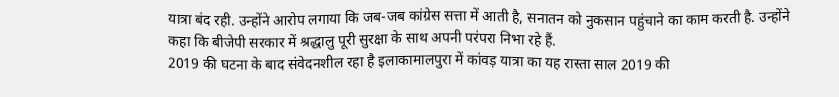यात्रा बंद रही. उन्होंने आरोप लगाया कि जब-जब कांग्रेस सत्ता में आती है, सनातन को नुकसान पहुंचाने का काम करती है. उन्होंने कहा कि बीजेपी सरकार में श्रद्धालु पूरी सुरक्षा के साथ अपनी परंपरा निभा रहे हैं.
2019 की घटना के बाद संवेदनशील रहा है इलाकामालपुरा में कांवड़ यात्रा का यह रास्ता साल 2019 की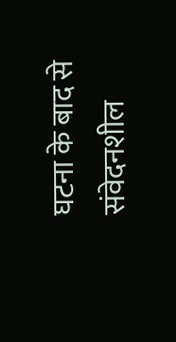घटना के बाद से संवेदनशील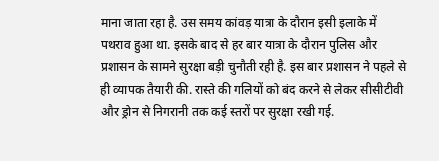माना जाता रहा है. उस समय कांवड़ यात्रा के दौरान इसी इलाके में पथराव हुआ था. इसके बाद से हर बार यात्रा के दौरान पुलिस और प्रशासन के सामने सुरक्षा बड़ी चुनौती रही है. इस बार प्रशासन ने पहले से ही व्यापक तैयारी की. रास्ते की गलियों को बंद करने से लेकर सीसीटीवी और ड्रोन से निगरानी तक कई स्तरों पर सुरक्षा रखी गई.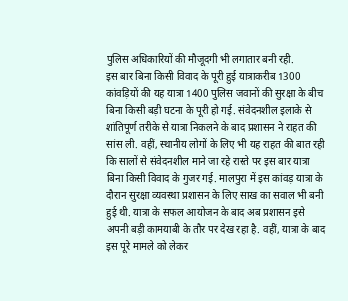पुलिस अधिकारियों की मौजूदगी भी लगातार बनी रही.
इस बार बिना किसी विवाद के पूरी हुई यात्राकरीब 1300 कांवड़ियों की यह यात्रा 1400 पुलिस जवानों की सुरक्षा के बीच बिना किसी बड़ी घटना के पूरी हो गई. संवेदनशील इलाके से शांतिपूर्ण तरीके से यात्रा निकलने के बाद प्रशासन ने राहत की सांस ली. वहीं, स्थानीय लोगों के लिए भी यह राहत की बात रही कि सालों से संवेदनशील माने जा रहे रास्ते पर इस बार यात्रा बिना किसी विवाद के गुजर गई. मालपुरा में इस कांवड़ यात्रा के दौरान सुरक्षा व्यवस्था प्रशासन के लिए साख का सवाल भी बनी हुई थी. यात्रा के सफल आयोजन के बाद अब प्रशासन इसे अपनी बड़ी कामयाबी के तौर पर देख रहा है. वहीं, यात्रा के बाद इस पूरे मामले को लेकर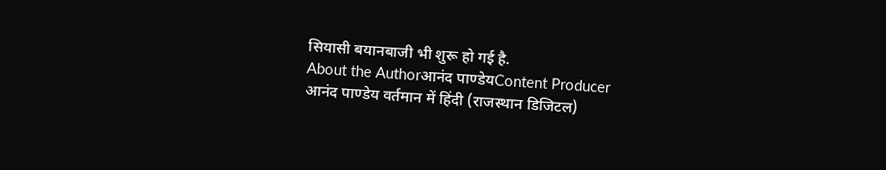सियासी बयानबाजी भी शुरू हो गई है.
About the Authorआनंद पाण्डेयContent Producer
आनंद पाण्डेय वर्तमान में हिंदी (राजस्थान डिजिटल)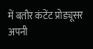में बतौर कंटेंट प्रोड्यूसर अपनी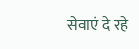सेवाएं दे रहे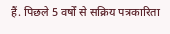हैं. पिछले 5 वर्षों से सक्रिय पत्रकारिता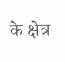के क्षेत्र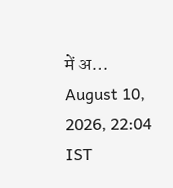में अ…
August 10, 2026, 22:04 IST